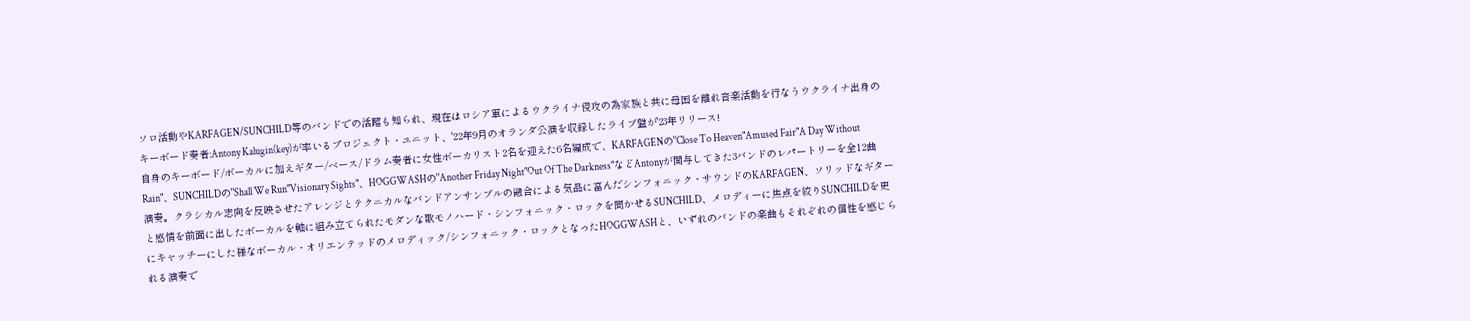ソロ活動やKARFAGEN/SUNCHILD等のバンドでの活躍も知られ、現在はロシア軍によるウクライナ侵攻の為家族と共に母国を離れ音楽活動を行なうウクライナ出身のキーボード奏者:Antony Kalugin(key)が率いるプロジェクト・ユニット、'22年9月のオランダ公演を収録したライブ盤が'23年リリース!
自身のキーボード/ボーカルに加えギター/ベース/ドラム奏者に女性ボーカリスト2名を迎えた6名編成で、KARFAGENの"Close To Heaven"Amused Fair"A Day Without Rain"、SUNCHILDの"Shall We Run"Visionary Sights"、HOGGWASHの"Another Friday Night"Out Of The Darkness"などAntonyが関与してきた3バンドのレパートリーを全12曲演奏。クラシカル志向を反映させたアレンジとテクニカルなバンドアンサンブルの融合による気品に富んだシンフォニック・サウンドのKARFAGEN、ソリッドなギターと感情を前面に出したボーカルを軸に組み立てられたモダンな歌モノハード・シンフォニック・ロックを聞かせるSUNCHILD、メロディーに焦点を絞りSUNCHILDを更にキャッチーにした様なボーカル・オリエンテッドのメロディック/シンフォニック・ロックとなったHOGGWASHと、いずれのバンドの楽曲もそれぞれの個性を感じられる演奏で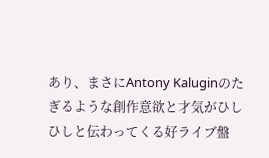あり、まさにAntony Kaluginのたぎるような創作意欲と才気がひしひしと伝わってくる好ライブ盤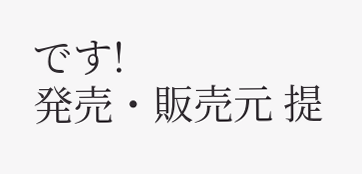です!
発売・販売元 提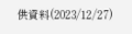供資料(2023/12/27)